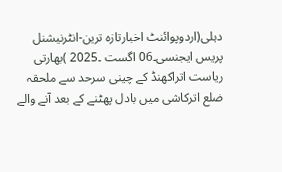دہلی(اردوپوائنٹ اخبارتازہ ترین-انٹرنیشنل پریس ایجنسی۔06 اگست ۔2025 )بھارتی ریاست اتراکھنڈ کے چینی سرحد سے ملحقہ ضلع اترکاشی میں بادل پھٹنے کے بعد آنے والے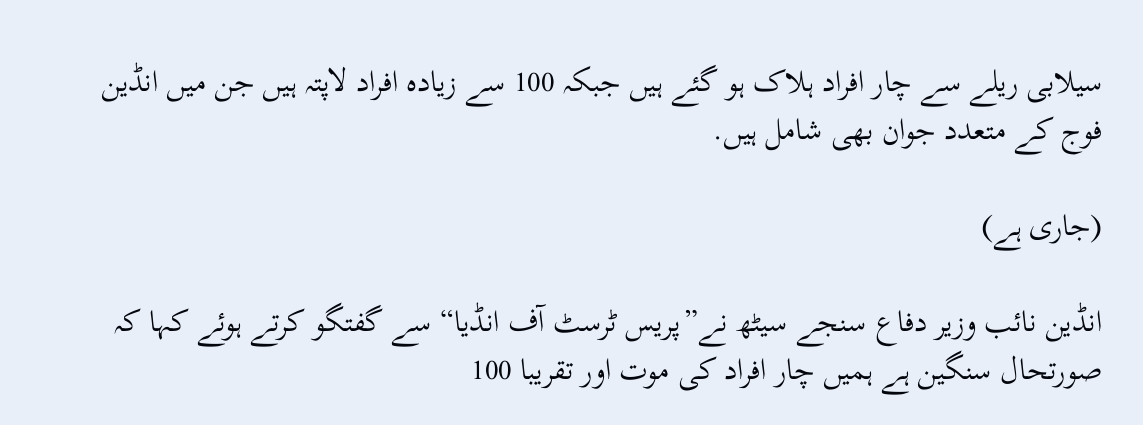سیلابی ریلے سے چار افراد ہلاک ہو گئے ہیں جبکہ 100 سے زیادہ افراد لاپتہ ہیں جن میں انڈین فوج کے متعدد جوان بھی شامل ہیں.

(جاری ہے)

انڈین نائب وزیر دفاع سنجے سیٹھ نے”پریس ٹرسٹ آف انڈیا“ سے گفتگو کرتے ہوئے کہا کہ صورتحال سنگین ہے ہمیں چار افراد کی موت اور تقریبا 100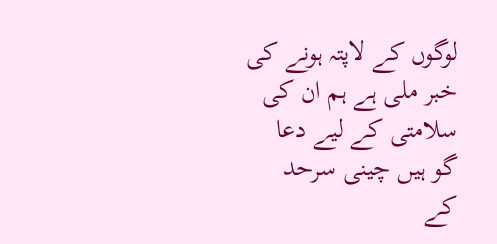لوگوں کے لاپتہ ہونے کی خبر ملی ہے ہم ان کی سلامتی کے لیے دعا گو ہیں چینی سرحد کے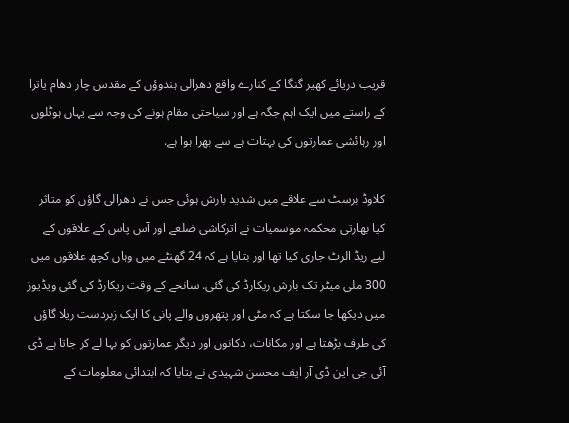قریب دریائے کھیر گنگا کے کنارے واقع دھرالی ہندوؤں کے مقدس چار دھام یاترا کے راستے میں ایک اہم جگہ ہے اور سیاحتی مقام ہونے کی وجہ سے یہاں ہوٹلوں اور رہائشی عمارتوں کی بہتات ہے سے بھرا ہوا ہے.

کلاوڈ برسٹ سے علاقے میں شدید بارش ہوئی جس نے دھرالی گاؤں کو متاثر کیا بھارتی محکمہ موسمیات نے اترکاشی ضلعے اور آس پاس کے علاقوں کے لیے ریڈ الرٹ جاری کیا تھا اور بتایا ہے کہ 24 گھنٹے میں وہاں کچھ علاقوں میں 300 ملی میٹر تک بارش ریکارڈ کی گئی. سانحے کے وقت ریکارڈ کی گئی ویڈیوز میں دیکھا جا سکتا ہے کہ مٹی اور پتھروں والے پانی کا ایک زبردست ریلا گاؤں کی طرف بڑھتا ہے اور مکانات، دکانوں اور دیگر عمارتوں کو بہا لے کر جاتا ہے ڈی آئی جی این ڈی آر ایف محسن شہیدی نے بتایا کہ ابتدائی معلومات کے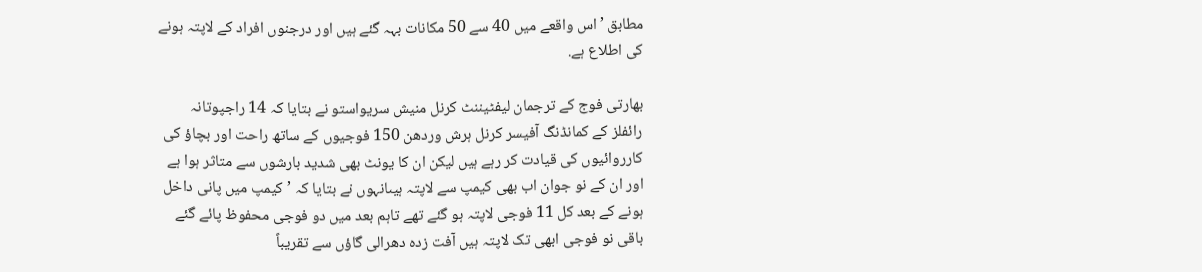مطابق ’اس واقعے میں 40 سے 50 مکانات بہہ گئے ہیں اور درجنوں افراد کے لاپتہ ہونے کی اطلاع ہے.

بھارتی فوج کے ترجمان لیفٹیننٹ کرنل منیش سریواستو نے بتایا کہ 14 راجپوتانہ رائفلز کے کمانڈنگ آفیسر کرنل ہرش وردھن 150 فوجیوں کے ساتھ راحت اور بچاؤ کی کارروائیوں کی قیادت کر رہے ہیں لیکن ان کا یونٹ بھی شدید بارشوں سے متاثر ہوا ہے اور ان کے نو جوان اب بھی کیمپ سے لاپتہ ہیںانہوں نے بتایا کہ ’کیمپ میں پانی داخل ہونے کے بعد کل 11 فوجی لاپتہ ہو گئے تھے تاہم بعد میں دو فوجی محفوظ پائے گئے باقی نو فوجی ابھی تک لاپتہ ہیں آفت زدہ دھرالی گاؤں سے تقریباً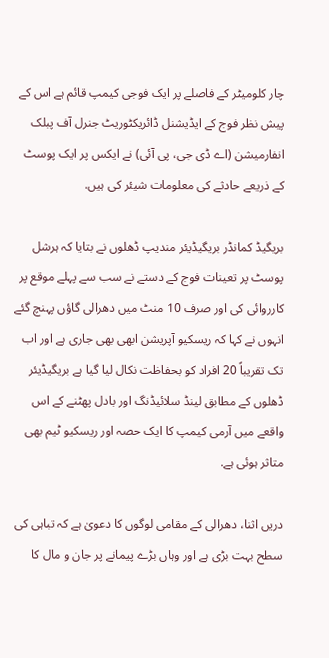چار کلومیٹر کے فاصلے پر ایک فوجی کیمپ قائم ہے اس کے پیش نظر فوج کے ایڈیشنل ڈائریکٹوریٹ جنرل آف پبلک انفارمیشن (اے ڈی جی، پی آئی) نے ایکس پر ایک پوسٹ کے ذریعے حادثے کی معلومات شیئر کی ہیں.

بریگیڈ کمانڈر بریگیڈیئر مندیپ ڈھلوں نے بتایا کہ ہرشل پوسٹ پر تعینات فوج کے دستے نے سب سے پہلے موقع پر کارروائی کی اور صرف 10 منٹ میں دھرالی گاؤں پہنچ گئے انہوں نے کہا کہ ریسکیو آپریشن ابھی بھی جاری ہے اور اب تک تقریباً 20 افراد کو بحفاظت نکال لیا گیا ہے بریگیڈیئر ڈھلوں کے مطابق لینڈ سلائیڈنگ اور بادل پھٹنے کے اس واقعے میں آرمی کیمپ کا ایک حصہ اور ریسکیو ٹیم بھی متاثر ہوئی ہے.

دریں اثنا، دھرالی کے مقامی لوگوں کا دعویٰ ہے کہ تباہی کی سطح بہت بڑی ہے اور وہاں بڑے پیمانے پر جان و مال کا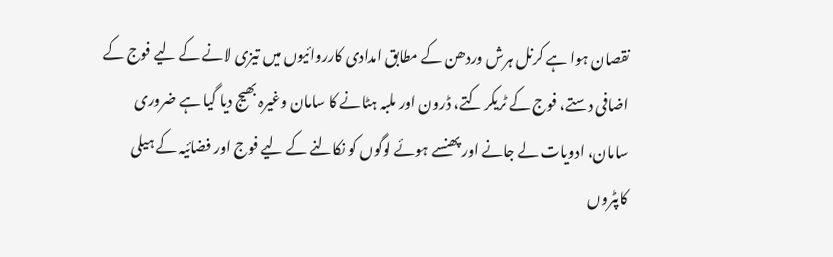نقصان ہوا ہے کرنل ہرش وردھن کے مطابق امدادی کارروائیوں میں تیزی لانے کے لیے فوج کے اضافی دستے، فوج کے ٹریکر کتے، ڈرون اور ملبہ ہٹانے کا سامان وغیرہ بھیج دیا گیا ہے ضروری سامان، ادویات لے جانے اور پھنسے ہوئے لوگوں کو نکالنے کے لیے فوج اور فضائیہ کے ہیلی کاپٹروں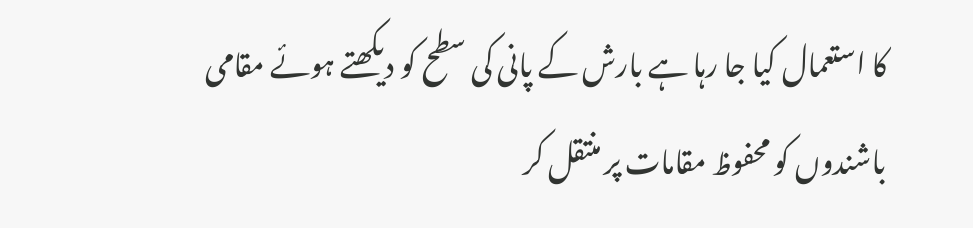کا استعمال کیا جا رہا ہے بارش کے پانی کی سطح کو دیکھتے ہوئے مقامی باشندوں کو محفوظ مقامات پر منتقل کر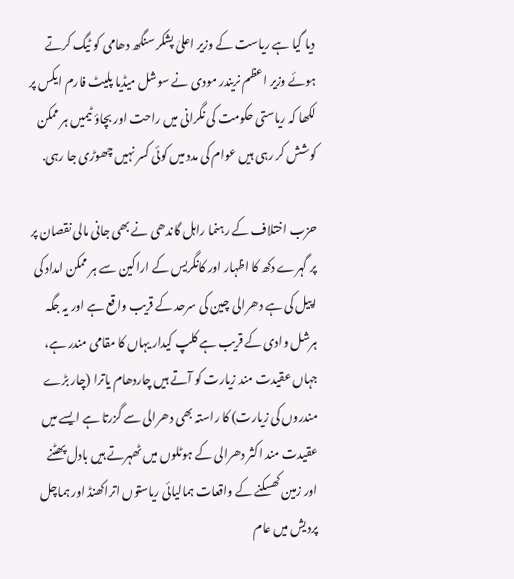دیا گیا ہے ریاست کے وزیر اعلیٰ پشکر سنگھ دھامی کو ٹیگ کرتے ہوئے وزیر اعظم نریندر مودی نے سوشل میڈیا پلیٹ فارم ایکس پر لکھا کہ ریاستی حکومت کی نگرانی میں راحت اور بچاؤ ٹیمیں ہر ممکن کوشش کر رہی ہیں عوام کی مدد میں کوئی کسر نہیں چھوڑی جا رہی.

حزب اختلاف کے رہنما راہل گاندھی نے بھی جانی مالی نقصان پر پر گہرے دکھ کا اظہار اور کانگریس کے اراکین سے ہر ممکن امداد کی اپیل کی ہے دھرالی چین کی سرحد کے قریب واقع ہے اور یہ جگہ ہرشل وادی کے قریب ہے کلپ کیدار یہاں کا مقامی مندر ہے، جہاں عقیدت مند زیارت کو آتے ہیں چاردھام یاترا (چار بڑے مندروں کی زیارت) کا راستہ بھی دھرالی سے گزرتا ہے ایسے میں عقیدت مند اکثر دھرالی کے ہوٹلوں میں ٹھہرتے ہیں بادل پھٹنے اور زمین کھسکنے کے واقعات ہمالیائی ریاستوں اتراکھنڈ اور ہماچل پردیش میں عام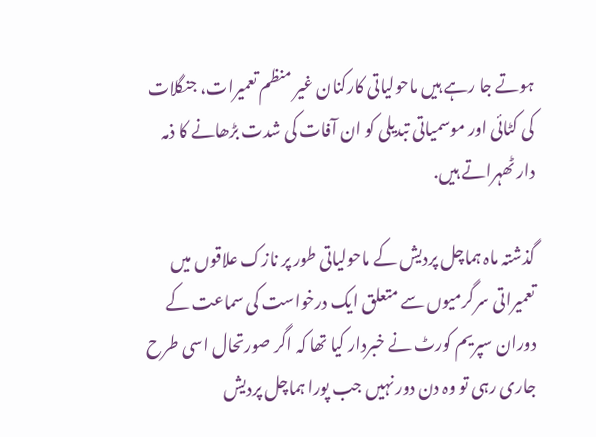ہوتے جا رہے ہیں ماحولیاتی کارکنان غیر منظم تعمیرات، جنگلات کی کٹائی اور موسمیاتی تبدیلی کو ان آفات کی شدت بڑھانے کا ذمہ دار ٹھہراتے ہیں.

گذشتہ ماہ ہماچل پردیش کے ماحولیاتی طور پر نازک علاقوں میں تعمیراتی سرگرمیوں سے متعلق ایک درخواست کی سماعت کے دوران سپریم کورٹ نے خبردار کیا تھا کہ اگر صورتحال اسی طرح جاری رہی تو وہ دن دور نہیں جب پورا ہماچل پردیش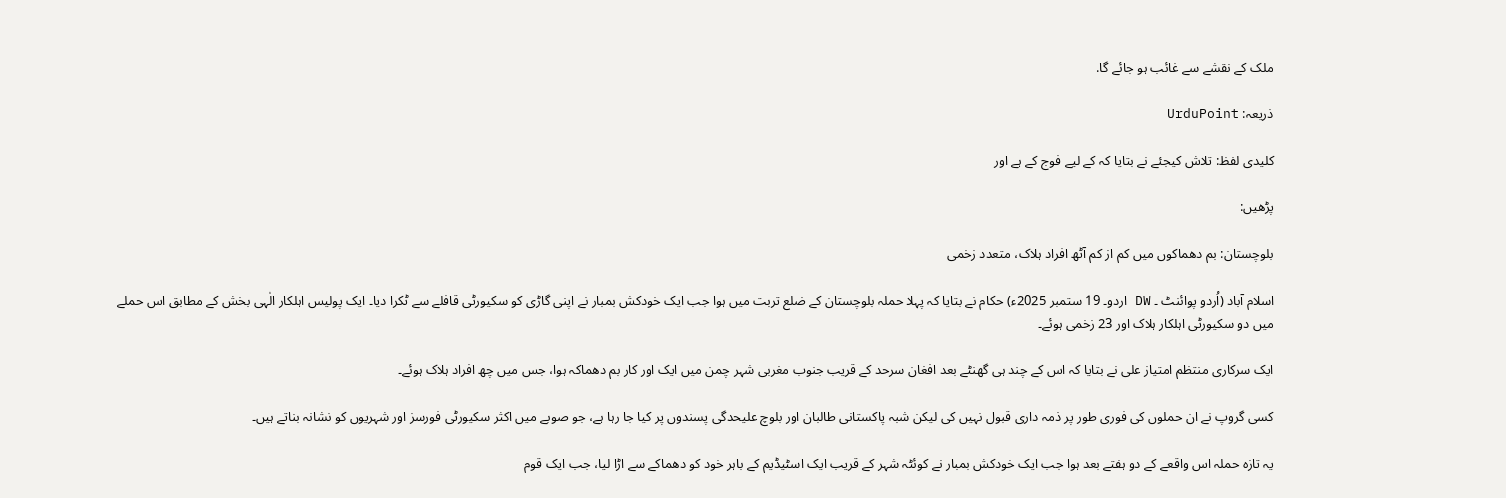ملک کے نقشے سے غائب ہو جائے گا.

ذریعہ: UrduPoint

کلیدی لفظ: تلاش کیجئے نے بتایا کہ کے لیے فوج کے ہے اور

پڑھیں:

بلوچستان: بم دھماکوں میں کم از کم آٹھ افراد ہلاک، متعدد زخمی

اسلام آباد (اُردو پوائنٹ ۔ DW اردو۔ 19 ستمبر 2025ء) حکام نے بتایا کہ پہلا حملہ بلوچستان کے ضلع تربت میں ہوا جب ایک خودکش بمبار نے اپنی گاڑی کو سکیورٹی قافلے سے ٹکرا دیا۔ ایک پولیس اہلکار الٰہی بخش کے مطابق اس حملے میں دو سکیورٹی اہلکار ہلاک اور 23 زخمی ہوئے۔

ایک سرکاری منتظم امتیاز علی نے بتایا کہ اس کے چند ہی گھنٹے بعد افغان سرحد کے قریب جنوب مغربی شہر چمن میں ایک اور کار بم دھماکہ ہوا، جس میں چھ افراد ہلاک ہوئے۔

کسی گروپ نے ان حملوں کی فوری طور پر ذمہ داری قبول نہیں کی لیکن شبہ پاکستانی طالبان اور بلوچ علیحدگی پسندوں پر کیا جا رہا ہے، جو صوبے میں اکثر سکیورٹی فورسز اور شہریوں کو نشانہ بناتے ہیں۔

یہ تازہ حملہ اس واقعے کے دو ہفتے بعد ہوا جب ایک خودکش بمبار نے کوئٹہ شہر کے قریب ایک اسٹیڈیم کے باہر خود کو دھماکے سے اڑا لیا، جب ایک قوم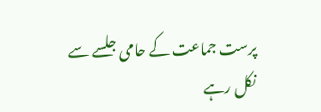پرست جماعت کے حامی جلسے سے نکل رہے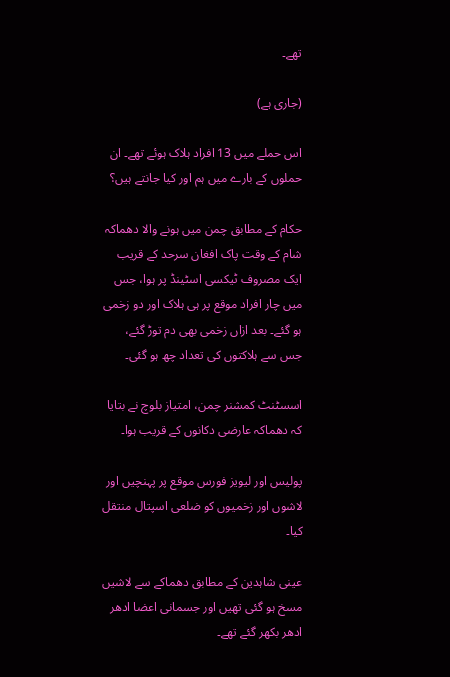تھے۔

(جاری ہے)

اس حملے میں 13 افراد ہلاک ہوئے تھے۔ ان حملوں کے بارے میں ہم اور کیا جانتے ہیں؟

حکام کے مطابق چمن میں ہونے والا دھماکہ شام کے وقت پاک افغان سرحد کے قریب ایک مصروف ٹیکسی اسٹینڈ پر ہوا، جس میں چار افراد موقع پر ہی ہلاک اور دو زخمی ہو گئے۔ بعد ازاں زخمی بھی دم توڑ گئے، جس سے ہلاکتوں کی تعداد چھ ہو گئی۔

اسسٹنٹ کمشنر چمن، امتیاز بلوچ نے بتایا کہ دھماکہ عارضی دکانوں کے قریب ہوا۔

پولیس اور لیویز فورس موقع پر پہنچیں اور لاشوں اور زخمیوں کو ضلعی اسپتال منتقل کیا۔

عینی شاہدین کے مطابق دھماکے سے لاشیں مسخ ہو گئی تھیں اور جسمانی اعضا ادھر ادھر بکھر گئے تھے۔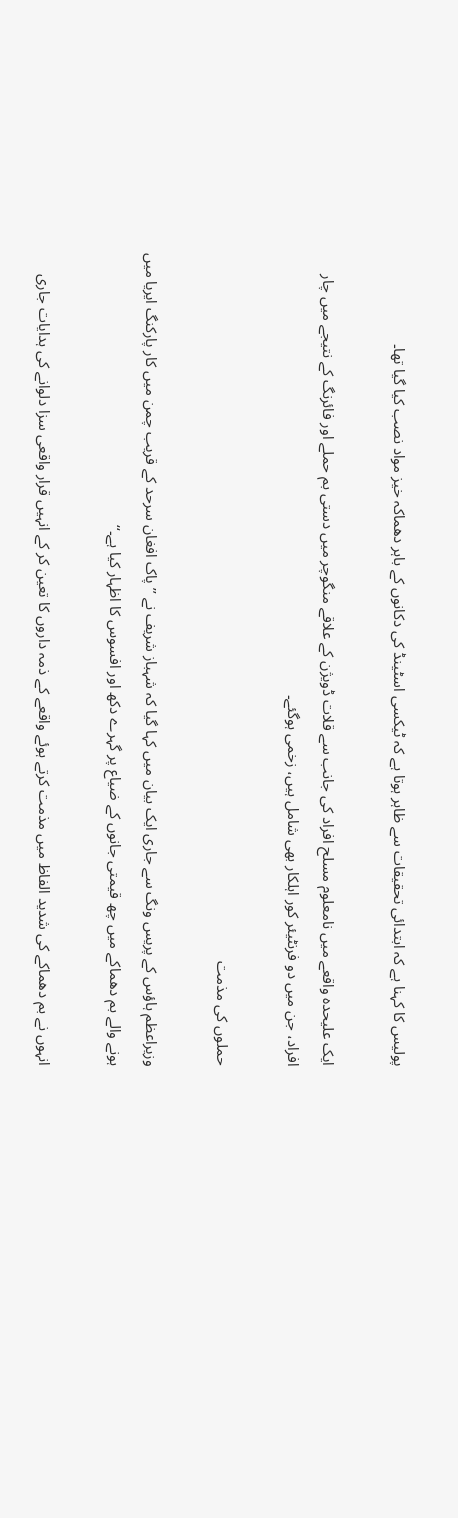پولیس کا کہنا ہے کہ ابتدائی تحقیقات سے ظاہر ہوتا ہے کہ ٹیکسی اسٹینڈ کی دکانوں کے باہر دھماکہ خیز مواد نصب کیا گیا تھا۔

ایک علیحدہ واقعے میں نامعلوم مسلح افراد کی جانب سے قلات ڈویژن کے علاقے منگوچر میں دستی بم حملے اور فائرنگ کے نتیجے میں چار افراد، جن میں دو فرنٹیئر کور اہلکار بھی شامل ہیں، زخمی ہوگئے۔

حملوں کی مذمت

وزیراعظم ہاؤس کے پریس ونگ سے جاری ایک بیان میں کہا گیا کہ شہباز شریف نے ’’پاک افغان سرحد کے قریب چمن میں کار پارکنگ ایریا میں ہونے والے بم دھماکے میں چھ قیمتی جانوں کے ضیاع پر گہرے دکھ اور افسوس کا اظہار کیا ہے۔‘‘

انہوں نے بم دھماکے کی شدید الفاظ میں مذمت کرتے ہوئے واقعے کے ذمہ داروں کا تعین کر کے انہیں قرار واقعی سزا دلوانے کی ہدایات جاری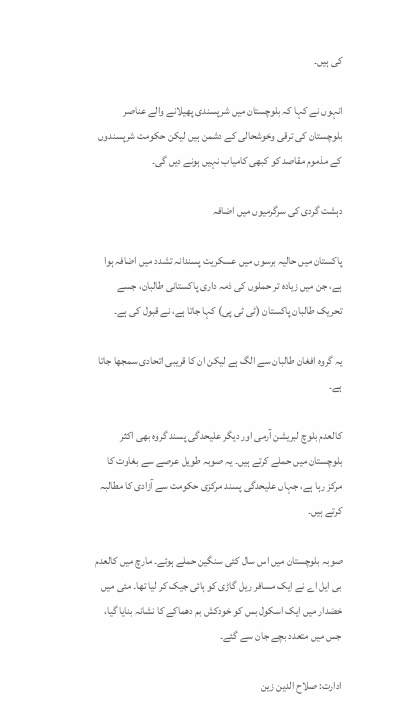کی ہیں۔

انہوں نے کہا کہ بلوچستان میں شرپسندی پھیلانے والے عناصر بلوچستان کی ترقی وخوشحالی کے دشمن ہیں لیکن حکومت شرپسندوں کے مذموم مقاصد کو کبھی کامیاب نہیں ہونے دیں گی۔

دہشت گردی کی سرگرمیوں میں اضافہ

پاکستان میں حالیہ برسوں میں عسکریت پسندانہ تشدد میں اضافہ ہوا ہے، جن میں زیادہ تر حملوں کی ذمہ داری پاکستانی طالبان، جسے تحریک طالبان پاکستان (ٹی ٹی پی) کہا جاتا ہے، نے قبول کی ہے۔

یہ گروہ افغان طالبان سے الگ ہے لیکن ان کا قریبی اتحادی سمجھا جاتا ہے۔

کالعدم بلوچ لبریشن آرمی اور دیگر علیحدگی پسند گروہ بھی اکثر بلوچستان میں حملے کرتے ہیں۔ یہ صوبہ طویل عرصے سے بغاوت کا مرکز رہا ہے، جہاں علیحدگی پسند مرکزی حکومت سے آزادی کا مطالبہ کرتے ہیں۔

صوبہ بلوچستان میں اس سال کئی سنگین حملے ہوئے۔ مارچ میں کالعدم بی ایل اے نے ایک مسافر ریل گاڑی کو ہائی جیک کر لیا تھا۔ مئی میں خضدار میں ایک اسکول بس کو خودکش بم دھماکے کا نشانہ بنایا گیا، جس میں متعدد بچے جان سے گئے۔

ادارت: صلاح الدین زین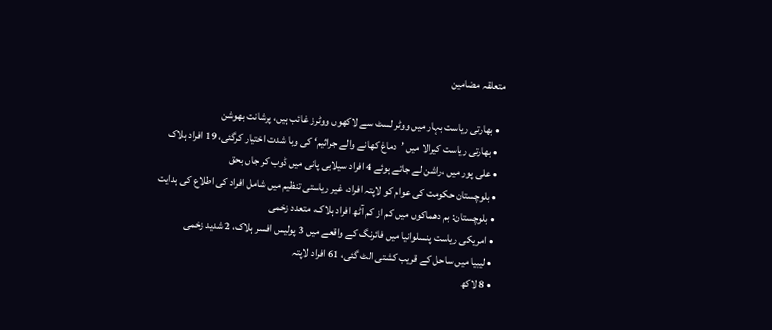متعلقہ مضامین

  • بھارتی ریاست بہار میں ووٹر لسٹ سے لاکھوں ووٹرز غائب ہیں، پرشانت بھوشن
  • بھارتی ریاست کیرالا میں ’دماغ کھانے والے جراثیم‘ کی وبا شدت اختیار کرگئی، 19 افراد ہلاک
  • علی پور میں ،راشن لے جاتے ہوئے 4 افراد سیلابی پانی میں ڈوب کر جاں بحق
  • بلوچستان حکومت کی عوام کو لاپتہ افراد، غیر ریاستی تنظیم میں شامل افراد کی اطلاع کی ہدایت
  • بلوچستان: بم دھماکوں میں کم از کم آٹھ افراد ہلاک، متعدد زخمی
  • امریکی ریاست پنسلوانیا میں فائرنگ کے واقعے میں 3 پولیس افسر ہلاک، 2 شدید زخمی
  • لیبیا میں ساحل کے قریب کشتی الٹ گئی، 61 افراد لاپتہ
  • 8 لاکھ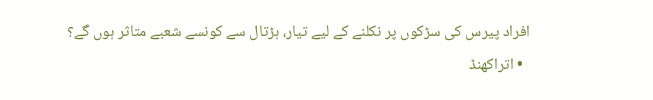افراد پیرس کی سڑکوں پر نکلنے کے لیے تیار، ہڑتال سے کونسے شعبے متاثر ہوں گے؟
  • اتراکھنڈ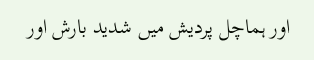اور ہماچل پردیش میں شدید بارش اور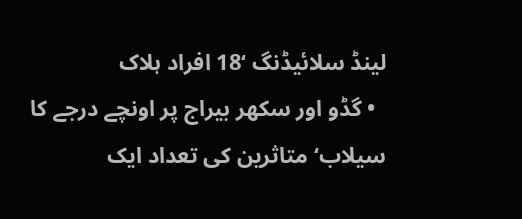لینڈ سلائیڈنگ ‘18 افراد ہلاک
  • گڈو اور سکھر بیراج پر اونچے درجے کا سیلاب‘ متاثرین کی تعداد ایک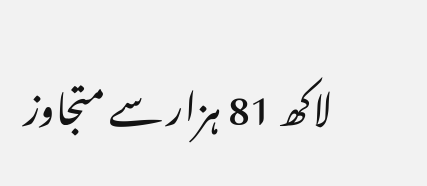لاکھ 81 ہزار سے متجاوز